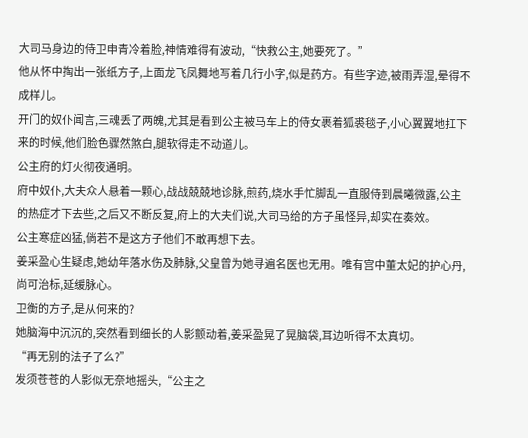大司马身边的侍卫申青冷着脸,神情难得有波动,“快救公主,她要死了。”
他从怀中掏出一张纸方子,上面龙飞凤舞地写着几行小字,似是药方。有些字迹,被雨弄湿,晕得不成样儿。
开门的奴仆闻言,三魂丢了两魄,尤其是看到公主被马车上的侍女裹着狐裘毯子,小心翼翼地扛下来的时候,他们脸色骤然煞白,腿软得走不动道儿。
公主府的灯火彻夜通明。
府中奴仆,大夫众人悬着一颗心,战战兢兢地诊脉,煎药,烧水手忙脚乱一直服侍到晨曦微露,公主的热症才下去些,之后又不断反复,府上的大夫们说,大司马给的方子虽怪异,却实在奏效。
公主寒症凶猛,倘若不是这方子他们不敢再想下去。
姜采盈心生疑虑,她幼年落水伤及肺脉,父皇曾为她寻遍名医也无用。唯有宫中董太妃的护心丹,尚可治标,延缓脉心。
卫衡的方子,是从何来的?
她脑海中沉沉的,突然看到细长的人影颤动着,姜采盈晃了晃脑袋,耳边听得不太真切。
“再无别的法子了么?”
发须苍苍的人影似无奈地摇头,“公主之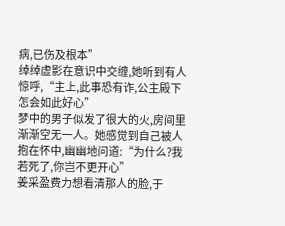病,已伤及根本”
绰绰虚影在意识中交缠,她听到有人惊呼,“主上,此事恐有诈,公主殿下怎会如此好心”
梦中的男子似发了很大的火,房间里渐渐空无一人。她感觉到自己被人抱在怀中,幽幽地问道:“为什么?我若死了,你岂不更开心”
姜采盈费力想看清那人的脸,于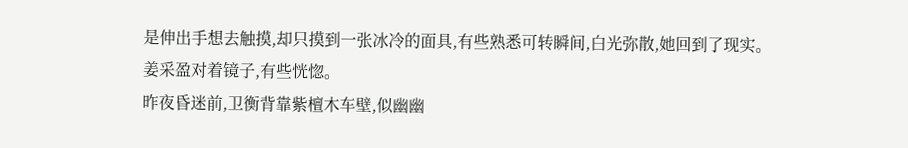是伸出手想去触摸,却只摸到一张冰冷的面具,有些熟悉可转瞬间,白光弥散,她回到了现实。
姜采盈对着镜子,有些恍惚。
昨夜昏迷前,卫衡背靠紫檀木车壁,似幽幽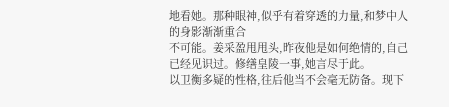地看她。那种眼神,似乎有着穿透的力量,和梦中人的身影渐渐重合
不可能。姜采盈甩甩头,昨夜他是如何绝情的,自己已经见识过。修缮皇陵一事,她言尽于此。
以卫衡多疑的性格,往后他当不会毫无防备。现下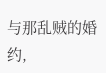与那乱贼的婚约,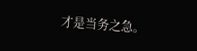才是当务之急。